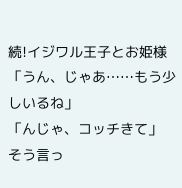続!イジワル王子とお姫様
「うん、じゃあ……もう少しいるね」
「んじゃ、コッチきて」
そう言っ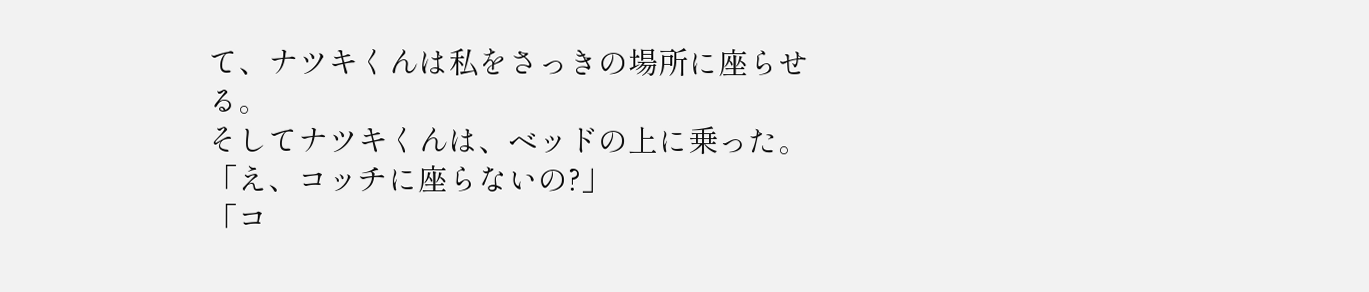て、ナツキくんは私をさっきの場所に座らせる。
そしてナツキくんは、ベッドの上に乗った。
「え、コッチに座らないの?」
「コ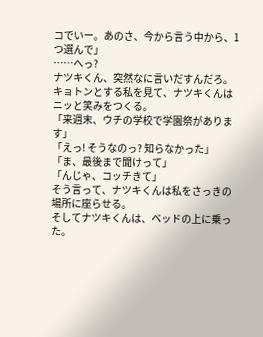コでいー。あのさ、今から言う中から、1つ選んで」
……へっ?
ナツキくん、突然なに言いだすんだろ。
キョトンとする私を見て、ナツキくんはニッと笑みをつくる。
「来週末、ウチの学校で学園祭があります」
「えっ! そうなのっ? 知らなかった」
「ま、最後まで聞けって」
「んじゃ、コッチきて」
そう言って、ナツキくんは私をさっきの場所に座らせる。
そしてナツキくんは、ベッドの上に乗った。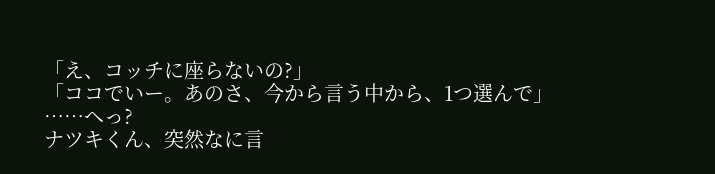「え、コッチに座らないの?」
「ココでいー。あのさ、今から言う中から、1つ選んで」
……へっ?
ナツキくん、突然なに言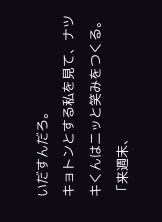いだすんだろ。
キョトンとする私を見て、ナツキくんはニッと笑みをつくる。
「来週末、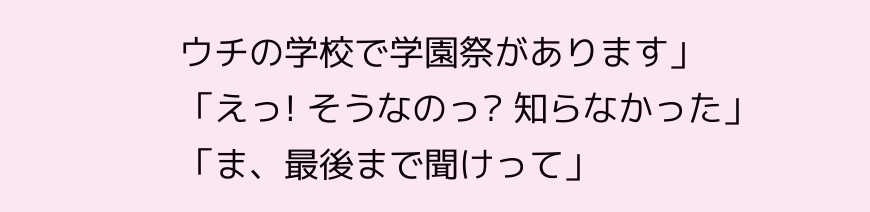ウチの学校で学園祭があります」
「えっ! そうなのっ? 知らなかった」
「ま、最後まで聞けって」